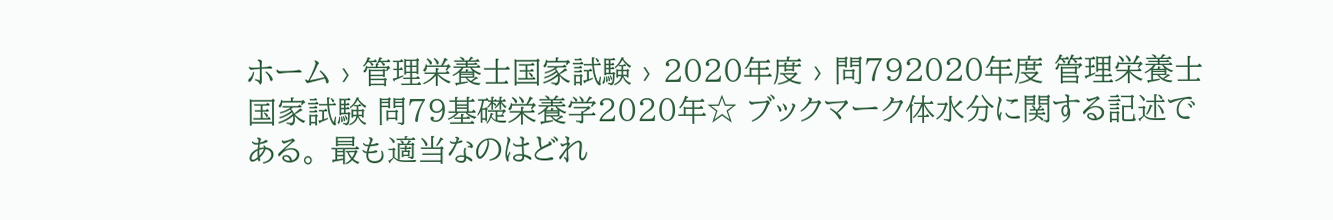ホーム › 管理栄養士国家試験 › 2020年度 › 問792020年度 管理栄養士国家試験 問79基礎栄養学2020年☆ ブックマーク体水分に関する記述である。 最も適当なのはどれ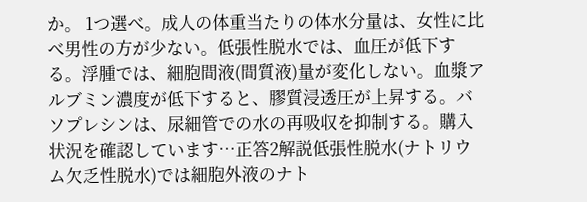か。 1つ選べ。成人の体重当たりの体水分量は、女性に比べ男性の方が少ない。低張性脱水では、血圧が低下する。浮腫では、細胞間液(間質液)量が変化しない。血漿アルブミン濃度が低下すると、膠質浸透圧が上昇する。バソプレシンは、尿細管での水の再吸収を抑制する。購入状況を確認しています…正答2解説低張性脱水(ナトリウム欠乏性脱水)では細胞外液のナト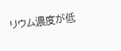リウム濃度が低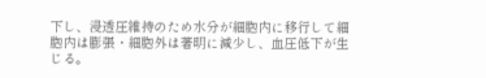下し、浸透圧維持のため水分が細胞内に移行して細胞内は膨張・細胞外は著明に減少し、血圧低下が生じる。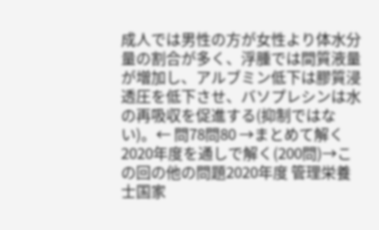成人では男性の方が女性より体水分量の割合が多く、浮腫では間質液量が増加し、アルブミン低下は膠質浸透圧を低下させ、バソプレシンは水の再吸収を促進する(抑制ではない)。← 問78問80 →まとめて解く2020年度を通しで解く(200問)→この回の他の問題2020年度 管理栄養士国家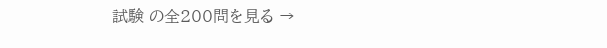試験 の全200問を見る →